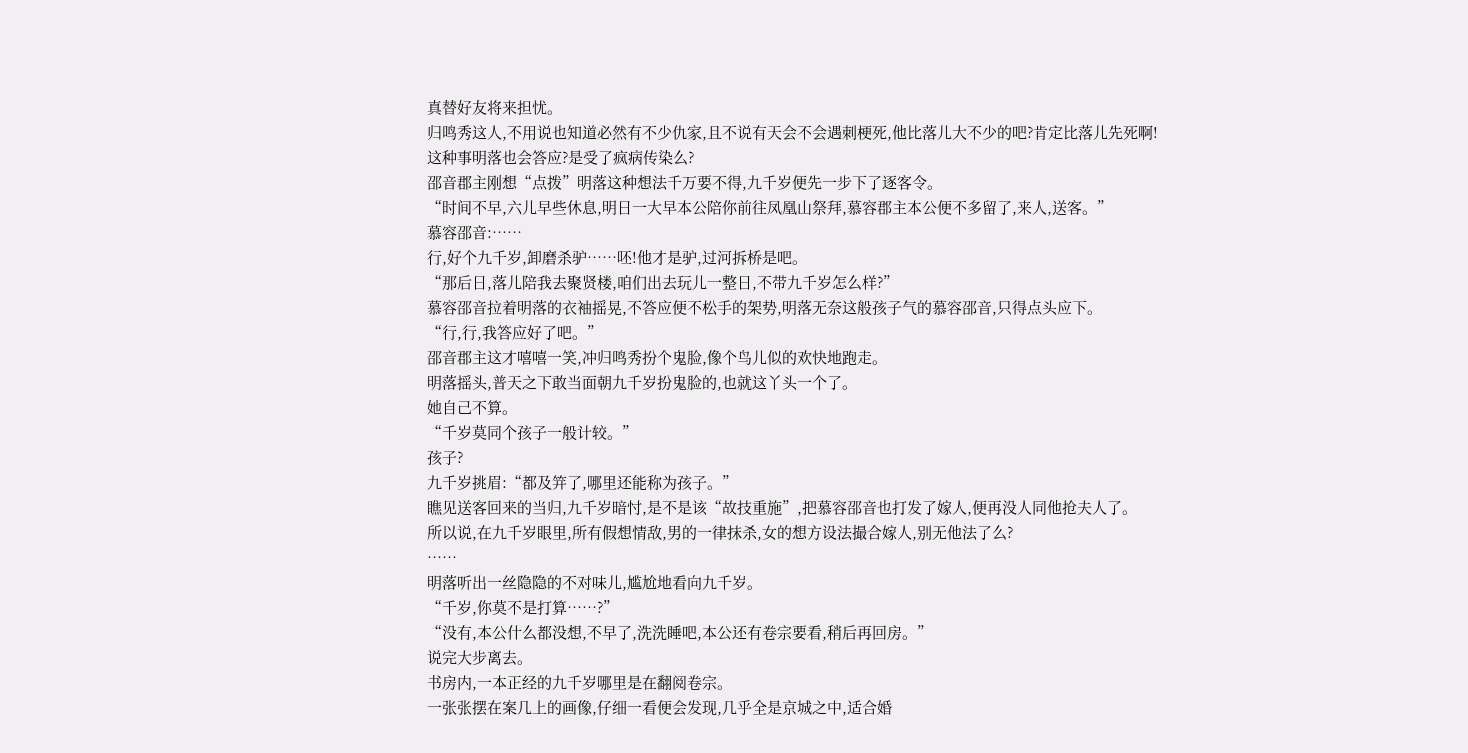真替好友将来担忧。
归鸣秀这人,不用说也知道必然有不少仇家,且不说有天会不会遇刺梗死,他比落儿大不少的吧?肯定比落儿先死啊!
这种事明落也会答应?是受了疯病传染么?
邵音郡主刚想“点拨”明落这种想法千万要不得,九千岁便先一步下了逐客令。
“时间不早,六儿早些休息,明日一大早本公陪你前往凤凰山祭拜,慕容郡主本公便不多留了,来人,送客。”
慕容邵音:……
行,好个九千岁,卸磨杀驴……呸!他才是驴,过河拆桥是吧。
“那后日,落儿陪我去聚贤楼,咱们出去玩儿一整日,不带九千岁怎么样?”
慕容邵音拉着明落的衣袖摇晃,不答应便不松手的架势,明落无奈这般孩子气的慕容邵音,只得点头应下。
“行,行,我答应好了吧。”
邵音郡主这才嘻嘻一笑,冲归鸣秀扮个鬼脸,像个鸟儿似的欢快地跑走。
明落摇头,普天之下敢当面朝九千岁扮鬼脸的,也就这丫头一个了。
她自己不算。
“千岁莫同个孩子一般计较。”
孩子?
九千岁挑眉:“都及笄了,哪里还能称为孩子。”
瞧见送客回来的当归,九千岁暗忖,是不是该“故技重施”,把慕容邵音也打发了嫁人,便再没人同他抢夫人了。
所以说,在九千岁眼里,所有假想情敌,男的一律抹杀,女的想方设法撮合嫁人,别无他法了么?
……
明落听出一丝隐隐的不对味儿,尴尬地看向九千岁。
“千岁,你莫不是打算……?”
“没有,本公什么都没想,不早了,洗洗睡吧,本公还有卷宗要看,稍后再回房。”
说完大步离去。
书房内,一本正经的九千岁哪里是在翻阅卷宗。
一张张摆在案几上的画像,仔细一看便会发现,几乎全是京城之中,适合婚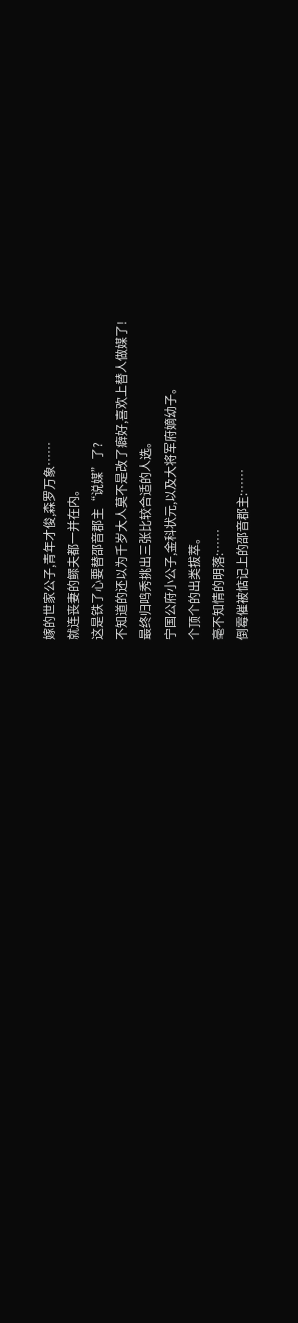嫁的世家公子,青年才俊,森罗万象……
就连丧妻的鳏夫都一并在内。
这是铁了心要替邵音郡主“说媒”了?
不知道的还以为千岁大人莫不是改了癖好,喜欢上替人做媒了!
最终归鸣秀挑出三张比较合适的人选。
宁国公府小公子,金科状元,以及大将军府嫡幼子。
个顶个的出类拔萃。
毫不知情的明落:……
倒霉催被惦记上的邵音郡主:……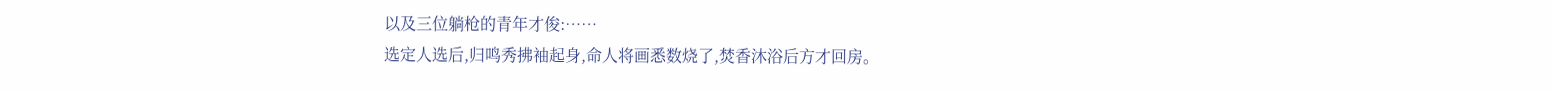以及三位躺枪的青年才俊:……
选定人选后,归鸣秀拂袖起身,命人将画悉数烧了,焚香沐浴后方才回房。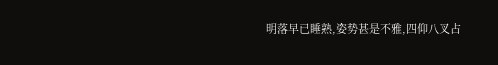明落早已睡熟,姿势甚是不雅,四仰八叉占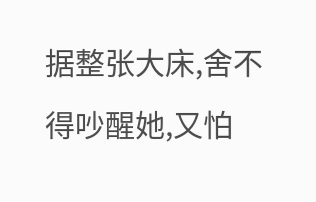据整张大床,舍不得吵醒她,又怕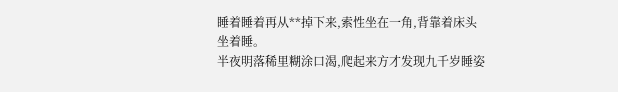睡着睡着再从**掉下来,索性坐在一角,背靠着床头坐着睡。
半夜明落稀里糊涂口渴,爬起来方才发现九千岁睡姿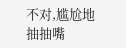不对,尴尬地抽抽嘴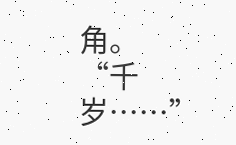角。
“千岁……”